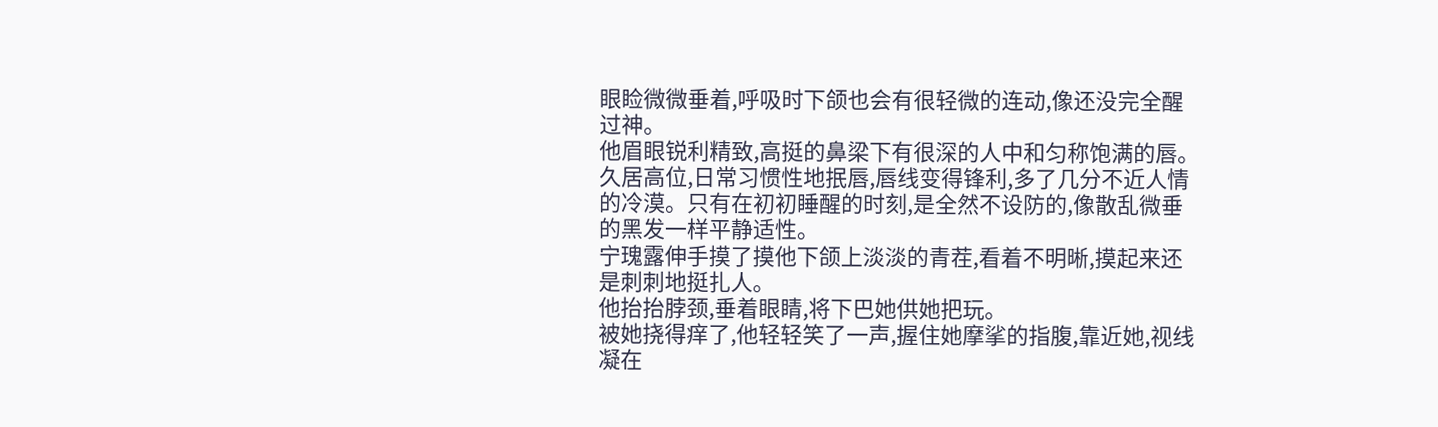眼睑微微垂着,呼吸时下颌也会有很轻微的连动,像还没完全醒过神。
他眉眼锐利精致,高挺的鼻梁下有很深的人中和匀称饱满的唇。久居高位,日常习惯性地抿唇,唇线变得锋利,多了几分不近人情的冷漠。只有在初初睡醒的时刻,是全然不设防的,像散乱微垂的黑发一样平静适性。
宁瑰露伸手摸了摸他下颌上淡淡的青茬,看着不明晰,摸起来还是刺刺地挺扎人。
他抬抬脖颈,垂着眼睛,将下巴她供她把玩。
被她挠得痒了,他轻轻笑了一声,握住她摩挲的指腹,靠近她,视线凝在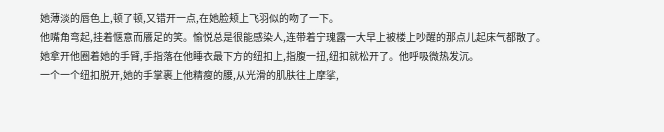她薄淡的唇色上,顿了顿,又错开一点,在她脸颊上飞羽似的吻了一下。
他嘴角弯起,挂着惬意而餍足的笑。愉悦总是很能感染人,连带着宁瑰露一大早上被楼上吵醒的那点儿起床气都散了。
她拿开他圈着她的手臂,手指落在他睡衣最下方的纽扣上,指腹一扭,纽扣就松开了。他呼吸微热发沉。
一个一个纽扣脱开,她的手掌裹上他精瘦的腰,从光滑的肌肤往上摩挲,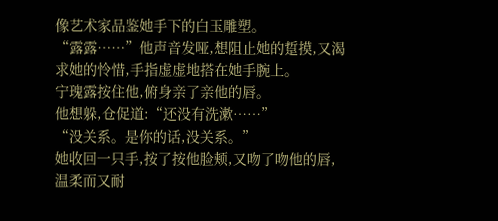像艺术家品鉴她手下的白玉雕塑。
“露露……”他声音发哑,想阻止她的踅摸,又渴求她的怜惜,手指虚虚地搭在她手腕上。
宁瑰露按住他,俯身亲了亲他的唇。
他想躲,仓促道:“还没有洗漱……”
“没关系。是你的话,没关系。”
她收回一只手,按了按他脸颊,又吻了吻他的唇,温柔而又耐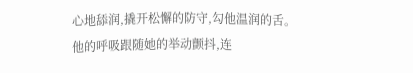心地舔润,撬开松懈的防守,勾他温润的舌。
他的呼吸跟随她的举动颤抖,连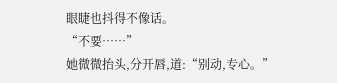眼睫也抖得不像话。
“不要……”
她微微抬头,分开唇,道:“别动,专心。”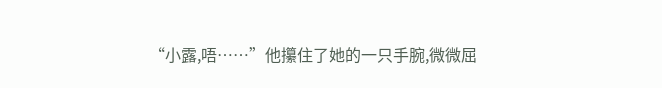“小露,唔……”他攥住了她的一只手腕,微微屈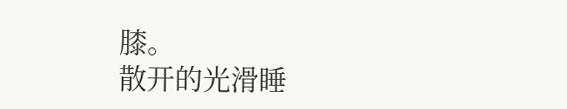膝。
散开的光滑睡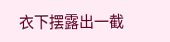衣下摆露出一截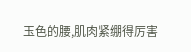玉色的腰,肌肉紧绷得厉害